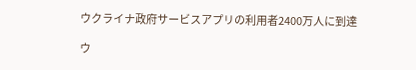ウクライナ政府サービスアプリの利用者2400万人に到達

ウ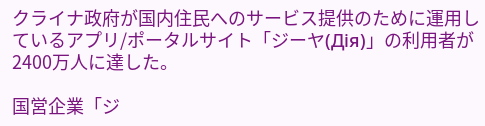クライナ政府が国内住民へのサービス提供のために運用しているアプリ/ポータルサイト「ジーヤ(Дія)」の利用者が2400万人に達した。

国営企業「ジ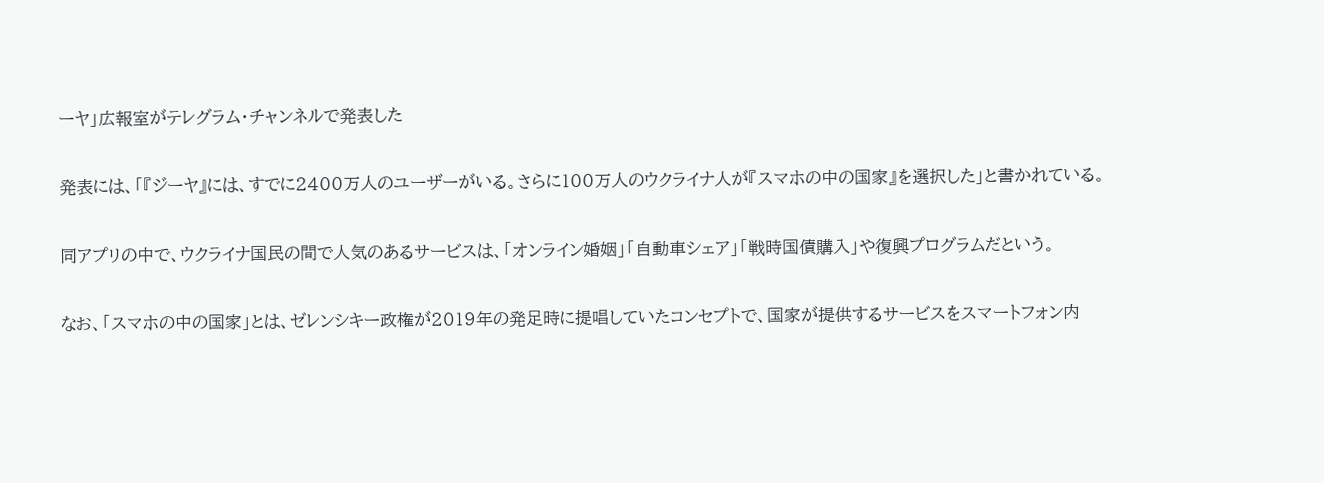ーヤ」広報室がテレグラム・チャンネルで発表した

発表には、「『ジーヤ』には、すでに2400万人のユーザーがいる。さらに100万人のウクライナ人が『スマホの中の国家』を選択した」と書かれている。

同アプリの中で、ウクライナ国民の間で人気のあるサービスは、「オンライン婚姻」「自動車シェア」「戦時国債購入」や復興プログラムだという。

なお、「スマホの中の国家」とは、ゼレンシキー政権が2019年の発足時に提唱していたコンセプトで、国家が提供するサービスをスマートフォン内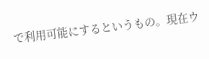で利用可能にするというもの。現在ウ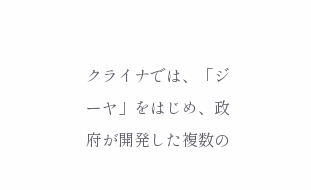クライナでは、「ジーヤ」をはじめ、政府が開発した複数の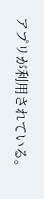アプリが利用されている。